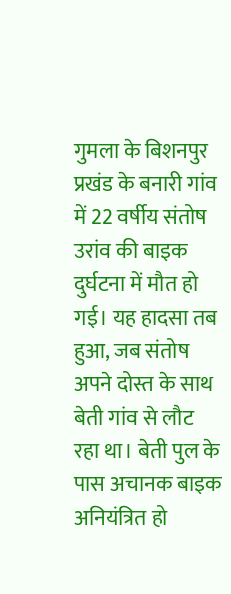गुमला के बिशनपुर प्रखंड के बनारी गांव में 22 वर्षीय संतोष उरांव की बाइक दुर्घटना में मौत हो गई। यह हादसा तब हुआ, जब संतोष अपने दोस्त के साथ बेती गांव से लौट रहा था। बेती पुल के पास अचानक बाइक अनियंत्रित हो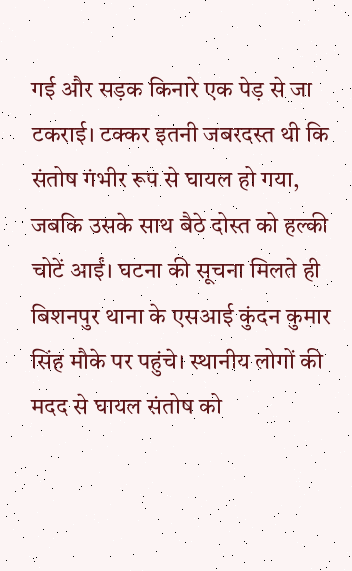गई और सड़क किनारे एक पेड़ से जा टकराई। टक्कर इतनी जबरदस्त थी कि संतोष गंभीर रूप से घायल हो गया, जबकि उसके साथ बैठे दोस्त को हल्की चोटें आईं। घटना की सूचना मिलते ही बिशनपुर थाना के एसआई कुंदन कुमार सिंह मौके पर पहुंचे। स्थानीय लोगों की मदद से घायल संतोष को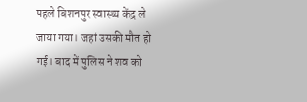पहले बिशनपुर स्वास्थ्य केंद्र ले जाया गया। जहां उसकी मौत हो गई। बाद में पुलिस ने शव को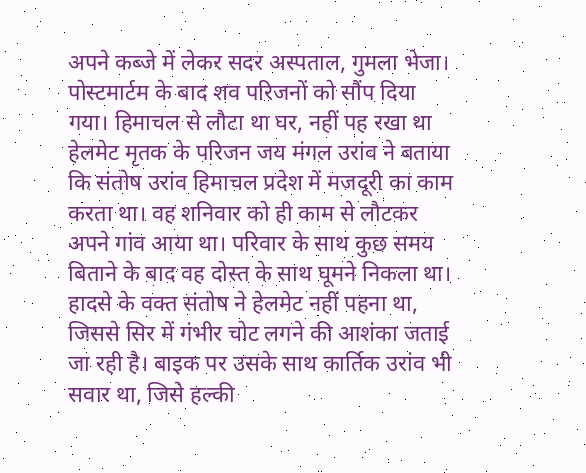अपने कब्जे में लेकर सदर अस्पताल, गुमला भेजा। पोस्टमार्टम के बाद शव परिजनों को सौंप दिया गया। हिमाचल से लौटा था घर, नहीं पह रखा था हेलमेट मृतक के परिजन जय मंगल उरांव ने बताया कि संतोष उरांव हिमाचल प्रदेश में मजदूरी का काम करता था। वह शनिवार को ही काम से लौटकर अपने गांव आया था। परिवार के साथ कुछ समय बिताने के बाद वह दोस्त के साथ घूमने निकला था। हादसे के वक्त संतोष ने हेलमेट नहीं पहना था, जिससे सिर में गंभीर चोट लगने की आशंका जताई जा रही है। बाइक पर उसके साथ कार्तिक उरांव भी सवार था, जिसे हल्की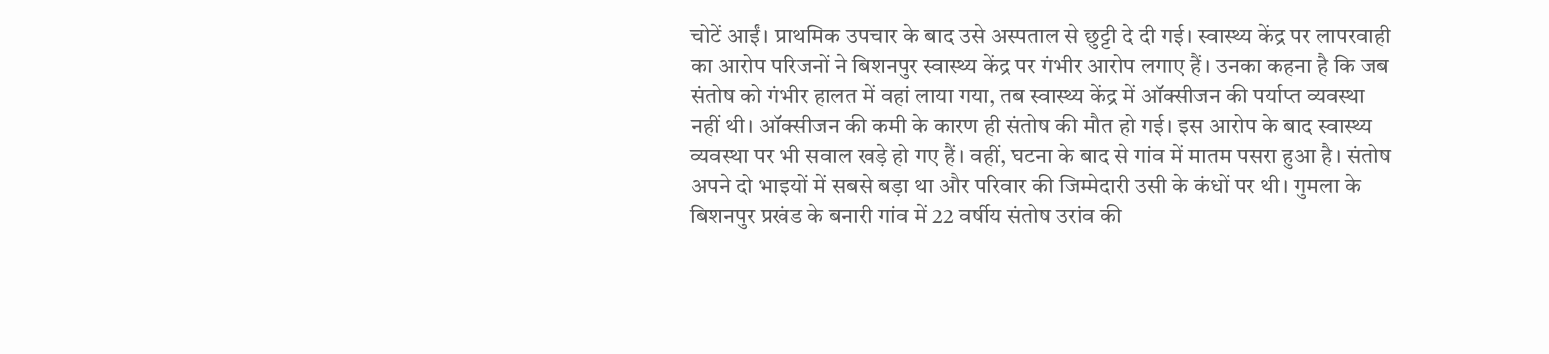चोटें आईं। प्राथमिक उपचार के बाद उसे अस्पताल से छुट्टी दे दी गई। स्वास्थ्य केंद्र पर लापरवाही का आरोप परिजनों ने बिशनपुर स्वास्थ्य केंद्र पर गंभीर आरोप लगाए हैं। उनका कहना है कि जब संतोष को गंभीर हालत में वहां लाया गया, तब स्वास्थ्य केंद्र में ऑक्सीजन की पर्याप्त व्यवस्था नहीं थी। ऑक्सीजन की कमी के कारण ही संतोष की मौत हो गई। इस आरोप के बाद स्वास्थ्य व्यवस्था पर भी सवाल खड़े हो गए हैं। वहीं, घटना के बाद से गांव में मातम पसरा हुआ है। संतोष अपने दो भाइयों में सबसे बड़ा था और परिवार की जिम्मेदारी उसी के कंधों पर थी। गुमला के बिशनपुर प्रखंड के बनारी गांव में 22 वर्षीय संतोष उरांव की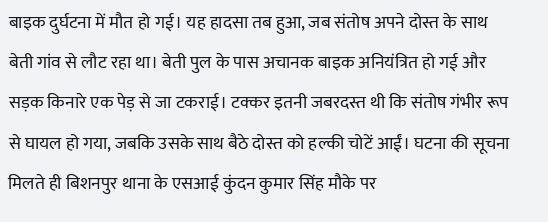बाइक दुर्घटना में मौत हो गई। यह हादसा तब हुआ, जब संतोष अपने दोस्त के साथ बेती गांव से लौट रहा था। बेती पुल के पास अचानक बाइक अनियंत्रित हो गई और सड़क किनारे एक पेड़ से जा टकराई। टक्कर इतनी जबरदस्त थी कि संतोष गंभीर रूप से घायल हो गया, जबकि उसके साथ बैठे दोस्त को हल्की चोटें आईं। घटना की सूचना मिलते ही बिशनपुर थाना के एसआई कुंदन कुमार सिंह मौके पर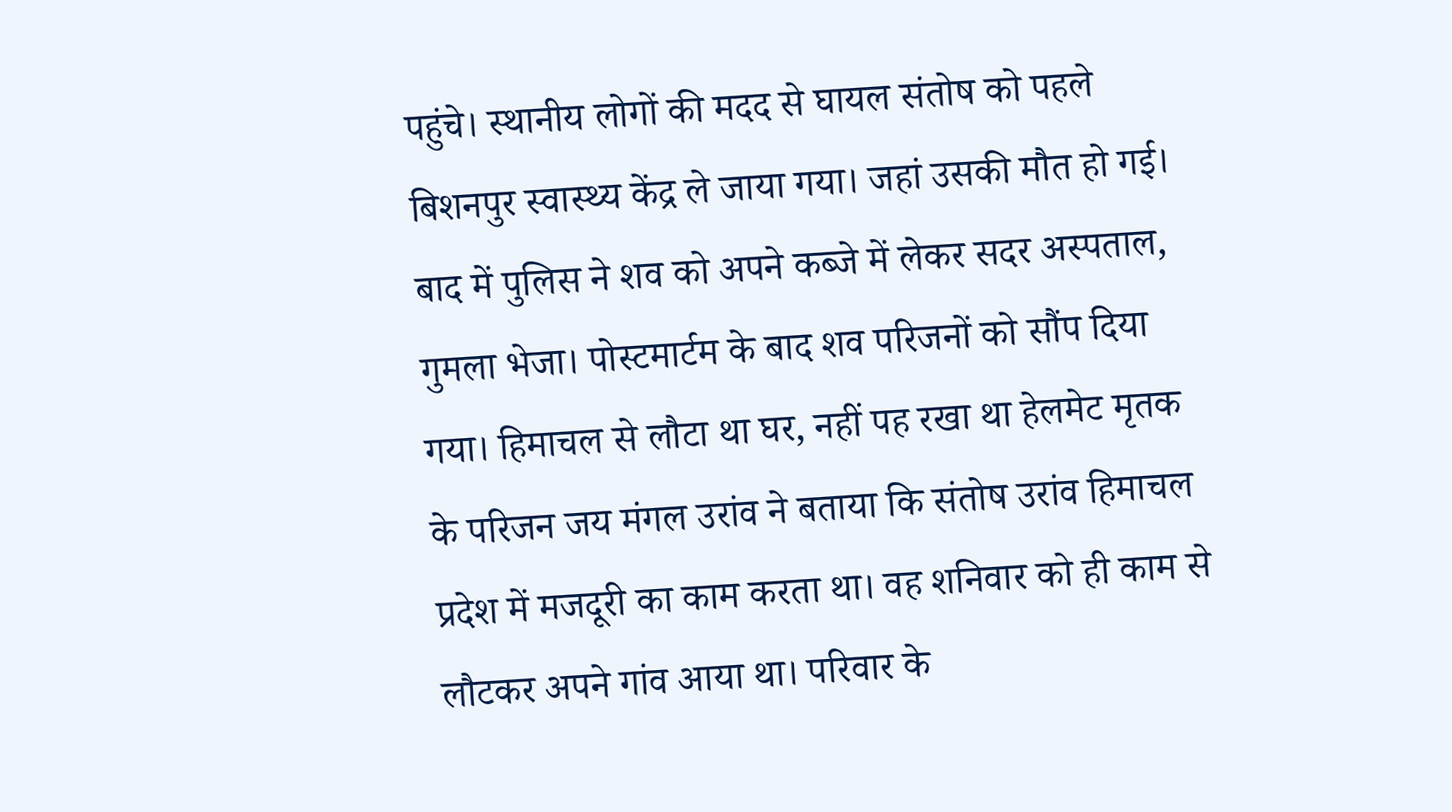पहुंचे। स्थानीय लोगों की मदद से घायल संतोष को पहले बिशनपुर स्वास्थ्य केंद्र ले जाया गया। जहां उसकी मौत हो गई। बाद में पुलिस ने शव को अपने कब्जे में लेकर सदर अस्पताल, गुमला भेजा। पोस्टमार्टम के बाद शव परिजनों को सौंप दिया गया। हिमाचल से लौटा था घर, नहीं पह रखा था हेलमेट मृतक के परिजन जय मंगल उरांव ने बताया कि संतोष उरांव हिमाचल प्रदेश में मजदूरी का काम करता था। वह शनिवार को ही काम से लौटकर अपने गांव आया था। परिवार के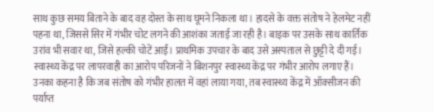साथ कुछ समय बिताने के बाद वह दोस्त के साथ घूमने निकला था। हादसे के वक्त संतोष ने हेलमेट नहीं पहना था, जिससे सिर में गंभीर चोट लगने की आशंका जताई जा रही है। बाइक पर उसके साथ कार्तिक उरांव भी सवार था, जिसे हल्की चोटें आईं। प्राथमिक उपचार के बाद उसे अस्पताल से छुट्टी दे दी गई। स्वास्थ्य केंद्र पर लापरवाही का आरोप परिजनों ने बिशनपुर स्वास्थ्य केंद्र पर गंभीर आरोप लगाए हैं। उनका कहना है कि जब संतोष को गंभीर हालत में वहां लाया गया, तब स्वास्थ्य केंद्र में ऑक्सीजन की पर्याप्त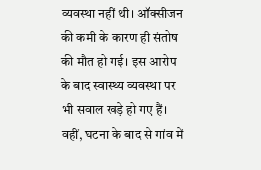व्यवस्था नहीं थी। ऑक्सीजन की कमी के कारण ही संतोष की मौत हो गई। इस आरोप के बाद स्वास्थ्य व्यवस्था पर भी सवाल खड़े हो गए हैं। वहीं, घटना के बाद से गांव में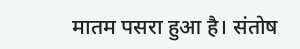मातम पसरा हुआ है। संतोष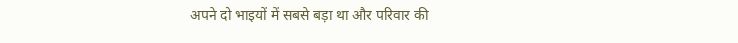अपने दो भाइयों में सबसे बड़ा था और परिवार की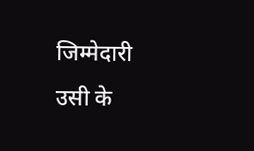जिम्मेदारी उसी के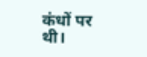कंधों पर थी।